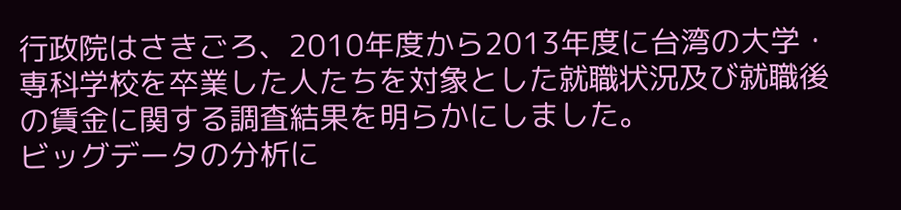行政院はさきごろ、2010年度から2013年度に台湾の大学・専科学校を卒業した人たちを対象とした就職状況及び就職後の賃金に関する調査結果を明らかにしました。
ビッグデータの分析に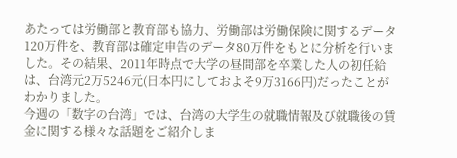あたっては労働部と教育部も協力、労働部は労働保険に関するデータ120万件を、教育部は確定申告のデータ80万件をもとに分析を行いました。その結果、2011年時点で大学の昼間部を卒業した人の初任給は、台湾元2万5246元(日本円にしておよそ9万3166円)だったことがわかりました。
今週の「数字の台湾」では、台湾の大学生の就職情報及び就職後の賃金に関する様々な話題をご紹介しま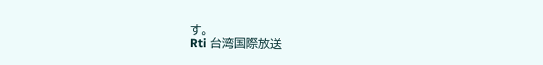す。
Rti 台湾国際放送